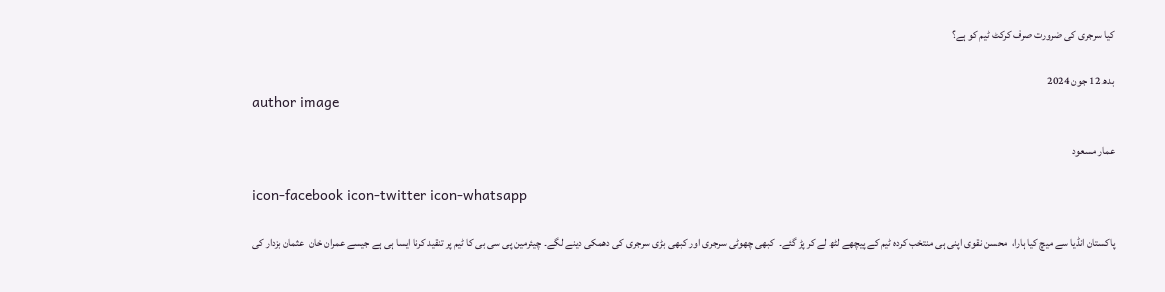کیا سرجری کی ضرورت صرف کرکٹ ٹیم کو ہے؟

بدھ 12 جون 2024
author image

عمار مسعود

icon-facebook icon-twitter icon-whatsapp

پاکستان انڈیا سے میچ کیا ہارا،  محسن نقوی اپنی ہی منتخب کردہ ٹیم کے پیچھے لٹھ لے کر پڑ گئے۔  کبھی چھوٹی سرجری اور کبھی بڑی سرجری کی دھمکی دینے لگے۔ چیئرمین پی سی بی کا ٹیم پر تنقید کرنا ایسا ہی ہے جیسے عمران خان  عثمان بزدار کی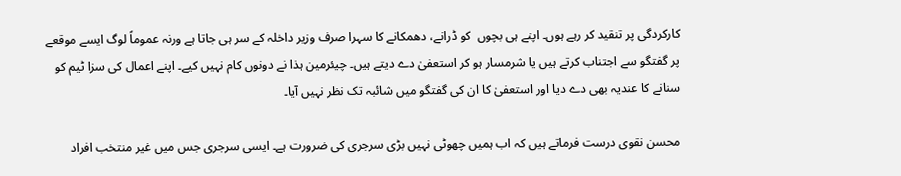کارکردگی پر تنقید کر رہے ہوں۔ اپنے ہی بچوں  کو ڈرانے، دھمکانے کا سہرا صرف وزیر داخلہ کے سر ہی جاتا ہے ورنہ عموماً لوگ ایسے موقعے پر گفتگو سے اجتناب کرتے ہیں یا شرمسار ہو کر استعفیٰ دے دیتے ہیں۔ چیئرمین ہذا نے دونوں کام نہیں کیے۔ اپنے اعمال کی سزا ٹیم کو سنانے کا عندیہ بھی دے دیا اور استعفیٰ کا ان کی گفتگو میں شائبہ تک نظر نہیں آیا۔

محسن نقوی درست فرماتے ہیں کہ اب ہمیں چھوٹی نہیں بڑی سرجری کی ضرورت ہے۔ ایسی سرجری جس میں غیر منتخب افراد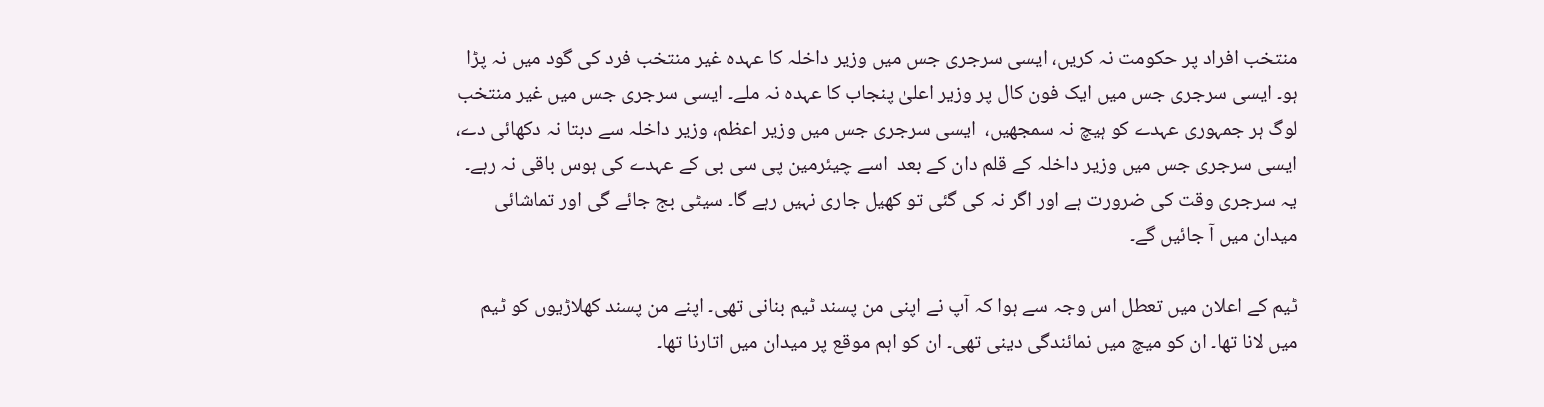منتخب افراد پر حکومت نہ کریں، ایسی سرجری جس میں وزیر داخلہ کا عہدہ غیر منتخب فرد کی گود میں نہ پڑا ہو۔ ایسی سرجری جس میں ایک فون کال پر وزیر اعلیٰ پنجاب کا عہدہ نہ ملے۔ ایسی سرجری جس میں غیر منتخب لوگ ہر جمہوری عہدے کو ہیچ نہ سمجھیں،  ایسی سرجری جس میں وزیر اعظم، وزیر داخلہ سے دبتا نہ دکھائی دے، ایسی سرجری جس میں وزیر داخلہ کے قلم دان کے بعد  اسے چیئرمین پی سی بی کے عہدے کی ہوس باقی نہ رہے۔ یہ سرجری وقت کی ضرورت ہے اور اگر نہ کی گئی تو کھیل جاری نہیں رہے گا۔ سیٹی بج جائے گی اور تماشائی میدان میں آ جائیں گے۔

ٹیم کے اعلان میں تعطل اس وجہ سے ہوا کہ آپ نے اپنی من پسند ٹیم بنانی تھی۔ اپنے من پسند کھلاڑیوں کو ٹیم میں لانا تھا۔ ان کو میچ میں نمائندگی دینی تھی۔ ان کو اہم موقع پر میدان میں اتارنا تھا۔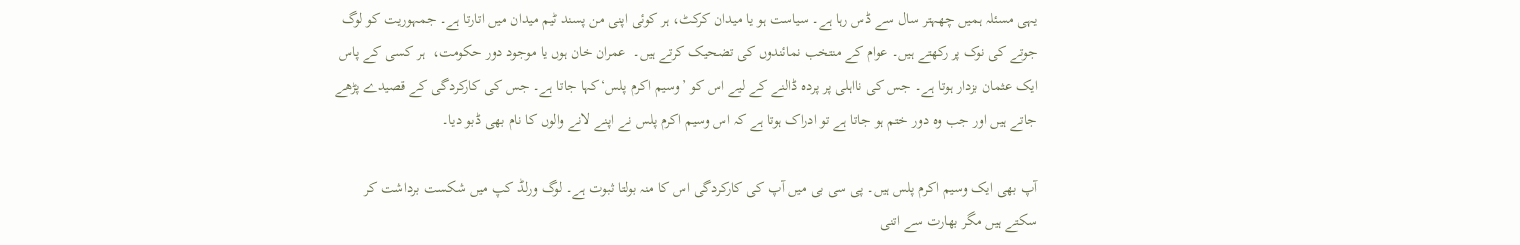یہی مسئلہ ہمیں چھہتر سال سے ڈس رہا ہے۔ سیاست ہو یا میدان کرکٹ، ہر کوئی اپنی من پسند ٹیم میدان میں اتارتا ہے۔ جمہوریت کو لوگ جوتے کی نوک پر رکھتے ہیں۔ عوام کے منتخب نمائندوں کی تضحیک کرتے ہیں۔  عمران خان ہوں یا موجود دور حکومت،  ہر کسی کے پاس ایک عثمان بزدار ہوتا ہے۔ جس کی نااہلی پر پردہ ڈالنے کے لیے اس کو ’وسیم اکرم پلس‘کہا جاتا ہے۔ جس کی کارکردگی کے قصیدے پڑھے جاتے ہیں اور جب وہ دور ختم ہو جاتا ہے تو ادراک ہوتا ہے کہ اس وسیم اکرم پلس نے اپنے لانے والوں کا نام بھی ڈبو دیا۔

آپ بھی ایک وسیم اکرم پلس ہیں۔ پی سی بی میں آپ کی کارکردگی اس کا منہ بولتا ثبوت ہے۔ لوگ ورلڈ کپ میں شکست برداشت کر سکتے ہیں مگر بھارت سے اتنی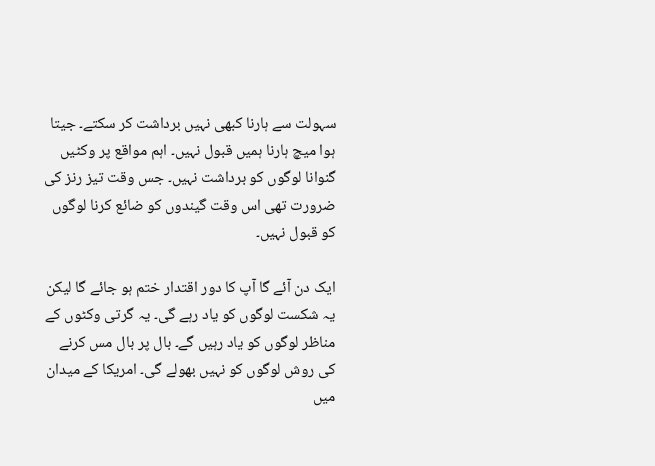سہولت سے ہارنا کبھی نہیں برداشت کر سکتے۔ جیتا ہوا میچ ہارنا ہمیں قبول نہیں۔ اہم مواقع پر وکٹیں گنوانا لوگوں کو برداشت نہیں۔ جس وقت تیز رنز کی ضرورت تھی اس وقت گیندوں کو ضائع کرنا لوگوں کو قبول نہیں۔

ایک دن آئے گا آپ کا دور اقتدار ختم ہو جائے گا لیکن یہ شکست لوگوں کو یاد رہے گی۔ یہ گرتی وکٹوں کے مناظر لوگوں کو یاد رہیں گے۔ بال پر بال مس کرنے کی روش لوگوں کو نہیں بھولے گی۔ امریکا کے میدان میں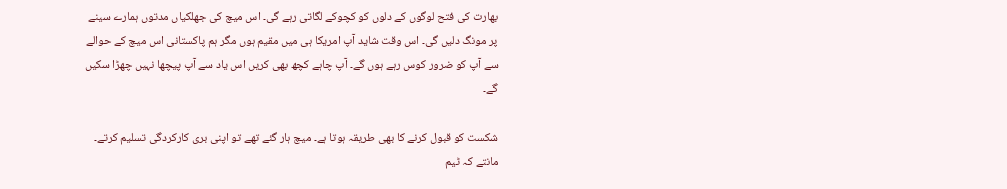بھارت کی فتح لوگوں کے دلوں کو کچوکے لگاتی رہے گی۔ اس میچ کی جھلکیاں مدتوں ہمارے سینے پر مونگ دلیں گی۔ اس وقت شاید آپ امریکا ہی میں مقیم ہوں مگر ہم پاکستانی اس میچ کے حوالے سے آپ کو ضرور کوس رہے ہوں گے۔ آپ چاہے کچھ بھی کریں اس یاد سے آپ پیچھا نہیں چھڑا سکیں گے۔

شکست کو قبول کرنے کا بھی طریقہ ہوتا ہے۔ میچ ہار گئے تھے تو اپنی بری کارکردگی تسلیم کرتے۔ مانتے کہ ٹیم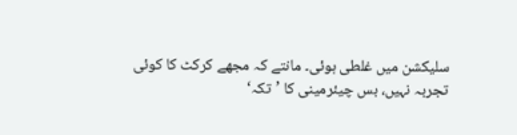سلیکشن میں غلطی ہوئی۔ مانتے کہ مجھے کرکٹ کا کوئی تجربہ نہیں، بس چیئرمینی کا ’تکہ‘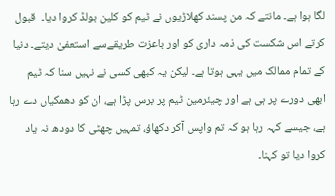لگا ہوا ہے۔ مانتے کہ من پسند کھلاڑیوں نے ٹیم کو کلین بولڈ کروا دیا۔  قبول کرتے اس شکست کی ذمہ داری کو اور باعزت طریقےسے استعفیٰ دیتے۔ دنیا کے تمام ممالک میں یہی ہوتا ہے۔ لیکن یہ کبھی کسی نے نہیں سنا کہ ٹیم ابھی دورے پر ہی ہے اور چیئرمین ٹیم پر برس پڑا ہے، ان کو دھمکیاں دے رہا ہے، جیسے کہہ رہا ہو کہ تم واپس آکر دکھاؤ، تمہیں چھٹی کا دودھ نہ یاد کروا دیا تو کہنا۔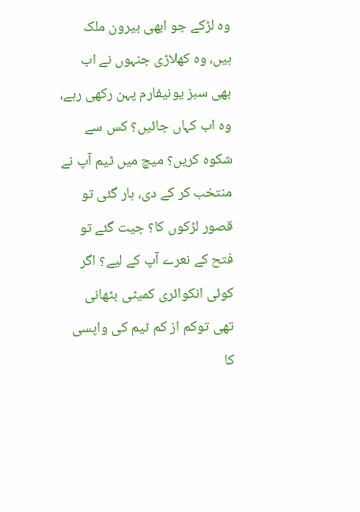وہ لڑکے جو ابھی بیرون ملک ہیں، وہ کھلاڑی جنہوں نے اب بھی سبز یونیفارم پہن رکھی رہے، وہ اب کہاں جائیں؟ کس سے شکوہ کریں؟ میچ میں ٹیم آپ نے منتخب کر کے دی، ہار گئی تو قصور لڑکوں کا؟ جیت گئے تو فتح کے نعرے آپ کے لیے؟ اگر کوئی انکوائری کمیٹی بٹھانی تھی توکم از کم ٹیم کی واپسی کا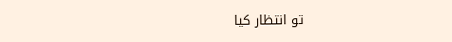تو انتظار کیا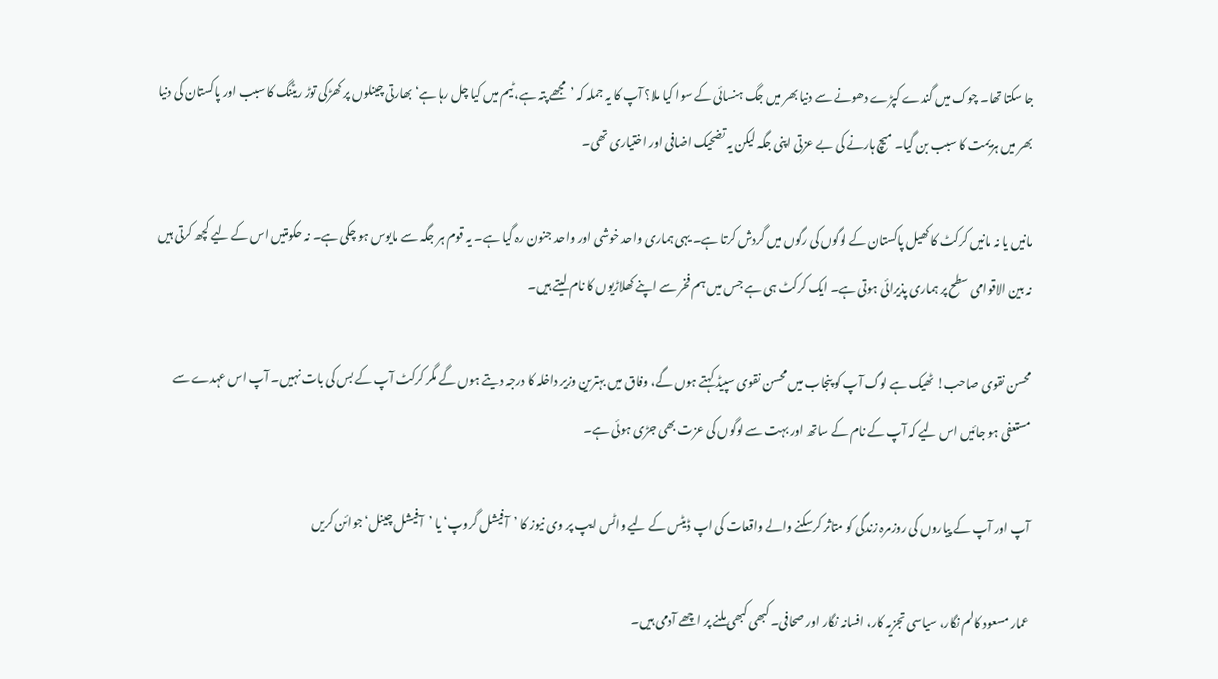جا سکتا تھا۔ چوک میں گندے کپڑے دھونے سے دنیا بھر میں جگ ہنسائی کے سوا کیا ملا؟ آپ کا یہ جملہ کہ ’مجھے پتہ ہے، ٹیم میں کیا چل رہا ہے‘ بھارتی چینلوں پر کھڑکی توڑ ریٹنگ کا سبب اور پاکستان کی دنیا بھر میں ہزیمت کا سبب بن گیا۔ میچ ہارنے کی بے عزتی اپنی جگہ لیکن یہ تضحیک اضافی اور اختیاری تھی۔

مانیں یا نہ مانیں کرکٹ کا کھیل پاکستان کے لوگوں کی رگوں میں گردش کرتا ہے۔ یہی ہماری واحد خوشی اور واحد جنون رہ گیا ہے۔ یہ قوم ہر جگہ سے مایوس ہو چکی ہے۔ نہ حکومتیں اس کے لیے کچھ کرتی ہیں نہ بین الاقوامی سطح پر ہماری پذیرائی ہوتی ہے۔ ایک کرکٹ ہی ہے جس میں ہم فخر سے اپنے کھلاڑیوں کا نام لیتے ہیں۔

محسن نقوی صاحب! ٹھیک ہے لوگ آپ کو پنجاب میں محسن نقوی سپیڈ کہتے ہوں گے، وفاق میں بہترین وزیر داخلہ کا درجہ دیتے ہوں گے مگر کرکٹ آپ کے بس کی بات نہیں۔ آپ اس عہدے سے مستعفی ہو جائیں اس لیے کہ آپ کے نام کے ساتھ اور بہت سے لوگوں کی عزت بھی جڑی ہوئی ہے۔

آپ اور آپ کے پیاروں کی روزمرہ زندگی کو متاثر کرسکنے والے واقعات کی اپ ڈیٹس کے لیے واٹس ایپ پر وی نیوز کا ’آفیشل گروپ‘ یا ’آفیشل چینل‘ جوائن کریں

عمار مسعود کالم نگار، سیاسی تجزیہ کار، افسانہ نگار اور صحافی۔ کبھی کبھی ملنے پر اچھے آدمی ہیں۔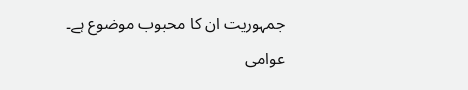جمہوریت ان کا محبوب موضوع ہے۔ عوامی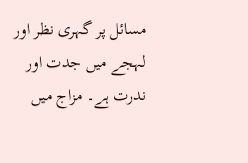مسائل پر گہری نظر اور لہجے میں جدت اور ندرت ہے۔ مزاج میں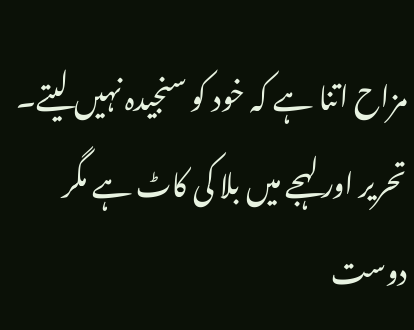مزاح اتنا ہے کہ خود کو سنجیدہ نہیں لیتے۔ تحریر اور لہجے میں بلا کی کاٹ ہے مگر دوست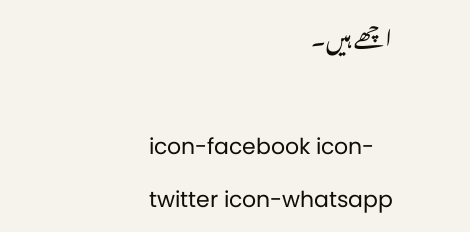اچھے ہیں۔

icon-facebook icon-twitter icon-whatsapp